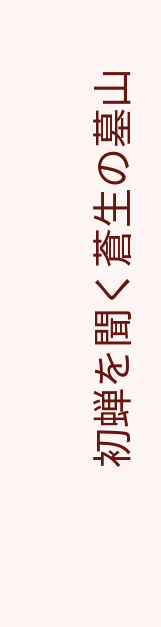初蝉を聞く蒼生の墓山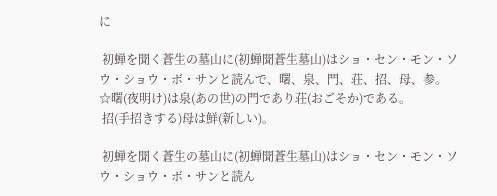に

 初蝉を聞く蒼生の墓山に(初蝉聞蒼生墓山)はショ・セン・モン・ソウ・ショウ・ボ・サンと読んで、曙、泉、門、荘、招、母、参。
☆曙(夜明け)は泉(あの世)の門であり荘(おごそか)である。
 招(手招きする)母は鮮(新しい)。

 初蝉を聞く蒼生の墓山に(初蝉聞蒼生墓山)はショ・セン・モン・ソウ・ショウ・ボ・サンと読ん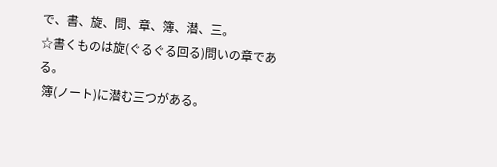で、書、旋、問、章、簿、潜、三。
☆書くものは旋(ぐるぐる回る)問いの章である。
 簿(ノート)に潜む三つがある。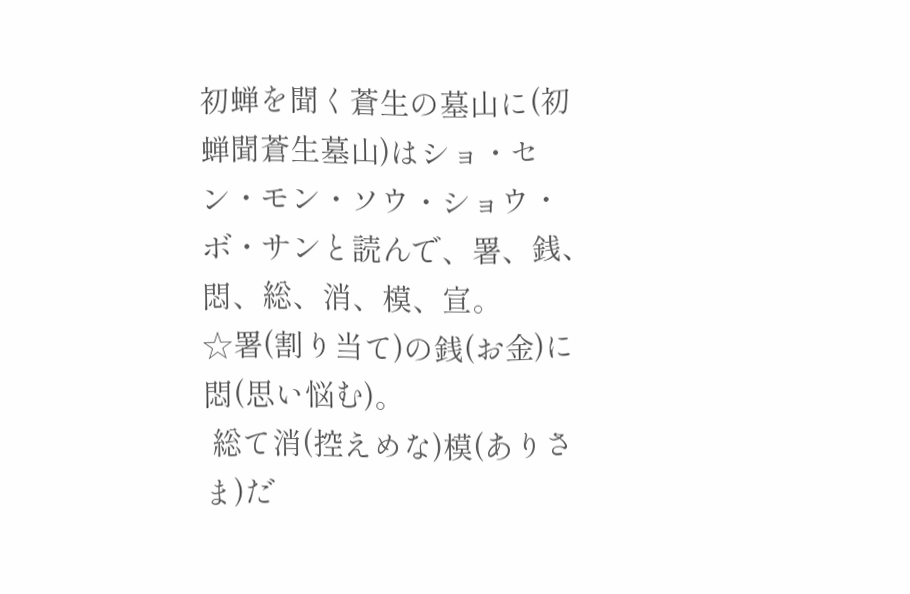初蝉を聞く蒼生の墓山に(初蝉聞蒼生墓山)はショ・セン・モン・ソウ・ショウ・ボ・サンと読んで、署、銭、悶、総、消、模、宣。
☆署(割り当て)の銭(お金)に悶(思い悩む)。
 総て消(控えめな)模(ありさま)だ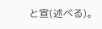と宣(述べる)。